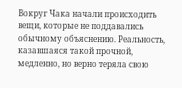Вокруг Чака начали происходить вещи, которые не поддавались обычному объяснению. Реальность, казавшаяся такой прочной, медленно, но верно теряла свою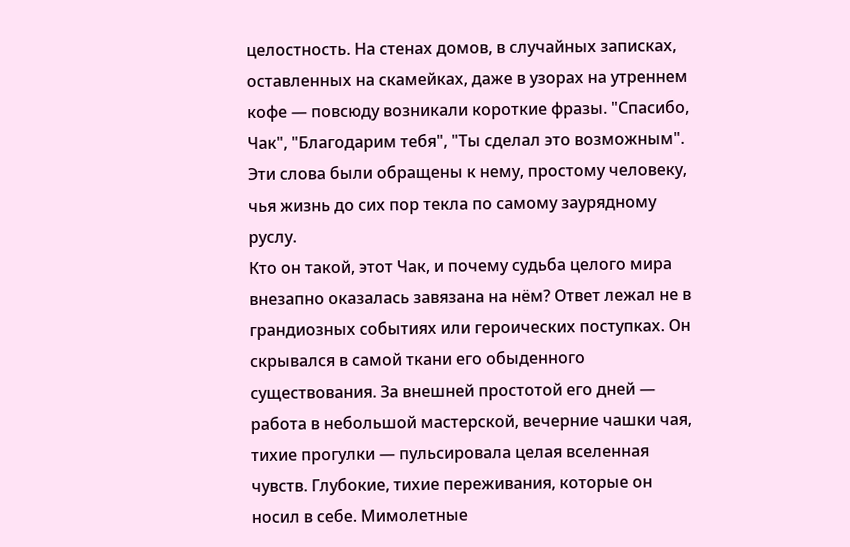целостность. На стенах домов, в случайных записках, оставленных на скамейках, даже в узорах на утреннем кофе — повсюду возникали короткие фразы. "Спасибо, Чак", "Благодарим тебя", "Ты сделал это возможным". Эти слова были обращены к нему, простому человеку, чья жизнь до сих пор текла по самому заурядному руслу.
Кто он такой, этот Чак, и почему судьба целого мира внезапно оказалась завязана на нём? Ответ лежал не в грандиозных событиях или героических поступках. Он скрывался в самой ткани его обыденного существования. За внешней простотой его дней — работа в небольшой мастерской, вечерние чашки чая, тихие прогулки — пульсировала целая вселенная чувств. Глубокие, тихие переживания, которые он носил в себе. Мимолетные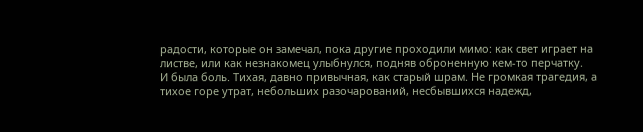радости, которые он замечал, пока другие проходили мимо: как свет играет на листве, или как незнакомец улыбнулся, подняв оброненную кем-то перчатку.
И была боль. Тихая, давно привычная, как старый шрам. Не громкая трагедия, а тихое горе утрат, небольших разочарований, несбывшихся надежд,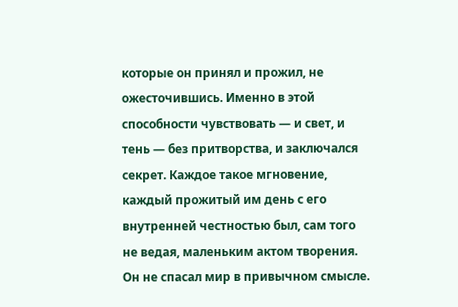которые он принял и прожил, не ожесточившись. Именно в этой способности чувствовать — и свет, и тень — без притворства, и заключался секрет. Каждое такое мгновение, каждый прожитый им день с его внутренней честностью был, сам того не ведая, маленьким актом творения. Он не спасал мир в привычном смысле.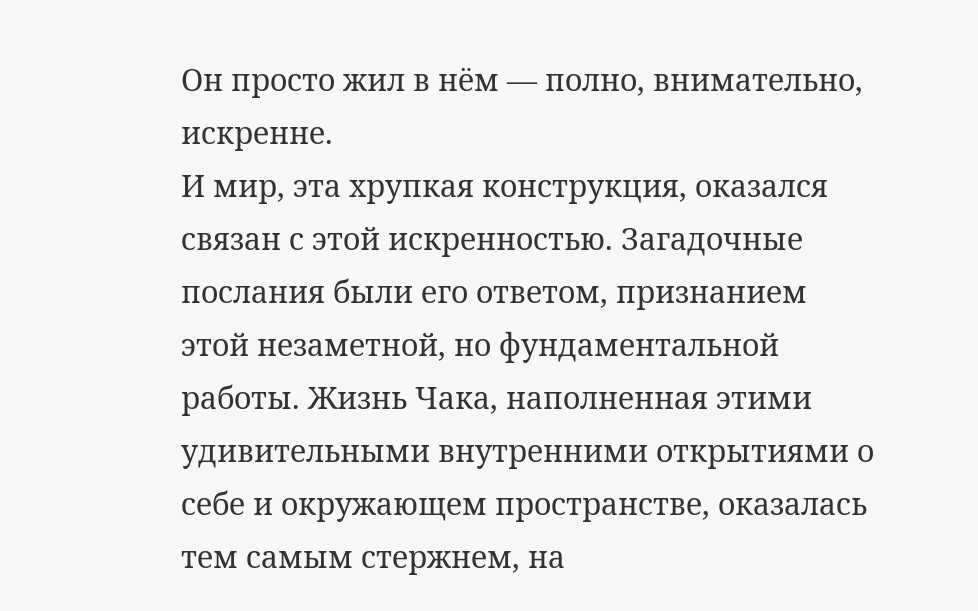Он просто жил в нём — полно, внимательно, искренне.
И мир, эта хрупкая конструкция, оказался связан с этой искренностью. Загадочные послания были его ответом, признанием этой незаметной, но фундаментальной работы. Жизнь Чака, наполненная этими удивительными внутренними открытиями о себе и окружающем пространстве, оказалась тем самым стержнем, на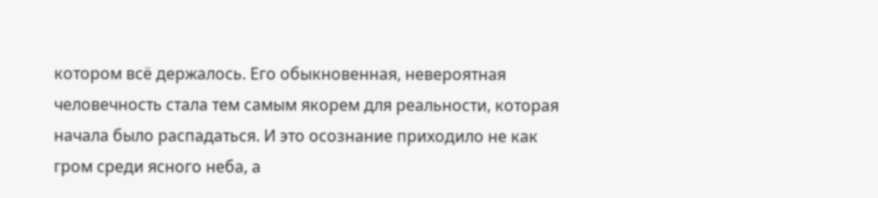котором всё держалось. Его обыкновенная, невероятная человечность стала тем самым якорем для реальности, которая начала было распадаться. И это осознание приходило не как гром среди ясного неба, а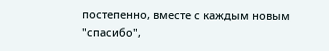постепенно, вместе с каждым новым "спасибо",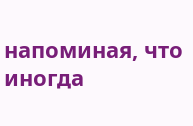напоминая, что иногда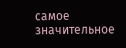самое значительное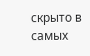скрыто в самых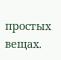простых вещах.